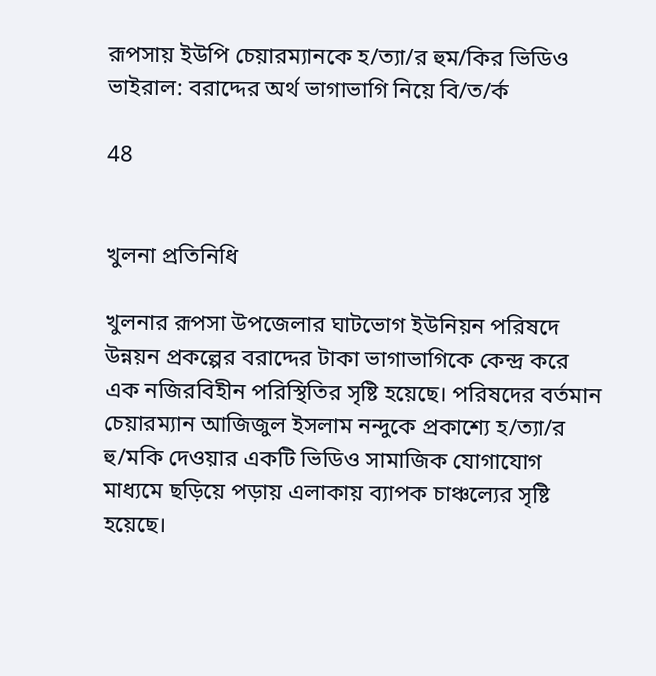রূপসায় ইউপি চেয়ারম্যানকে হ/ত্যা/র হুম/কির ভিডিও ভাইরাল: বরাদ্দের অর্থ ভাগাভাগি নিয়ে বি/ত/র্ক

48


খুলনা প্রতিনিধি

খুলনার রূপসা উপজেলার ঘাটভোগ ইউনিয়ন পরিষদে উন্নয়ন প্রকল্পের বরাদ্দের টাকা ভাগাভাগিকে কেন্দ্র করে এক নজিরবিহীন পরিস্থিতির সৃষ্টি হয়েছে। পরিষদের বর্তমান চেয়ারম্যান আজিজুল ইসলাম নন্দুকে প্রকাশ্যে হ/ত্যা/র হু/মকি দেওয়ার একটি ভিডিও সামাজিক যোগাযোগ মাধ্যমে ছড়িয়ে পড়ায় এলাকায় ব্যাপক চাঞ্চল্যের সৃষ্টি হয়েছে।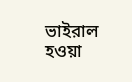ভাইরাল হওয়া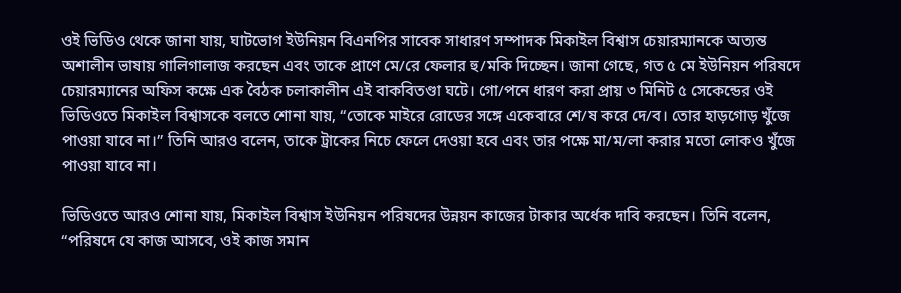ওই ভিডিও থেকে জানা যায়, ঘাটভোগ ইউনিয়ন বিএনপির সাবেক সাধারণ সম্পাদক মিকাইল বিশ্বাস চেয়ারম্যানকে অত্যন্ত অশালীন ভাষায় গালিগালাজ করছেন এবং তাকে প্রাণে মে/রে ফেলার হু/মকি দিচ্ছেন। জানা গেছে, গত ৫ মে ইউনিয়ন পরিষদে চেয়ারম্যানের অফিস কক্ষে এক বৈঠক চলাকালীন এই বাকবিতণ্ডা ঘটে। গো/পনে ধারণ করা প্রায় ৩ মিনিট ৫ সেকেন্ডের ওই ভিডিওতে মিকাইল বিশ্বাসকে বলতে শোনা যায়, “তোকে মাইরে রোডের সঙ্গে একেবারে শে/ষ করে দে/ব। তোর হাড়গোড় খুঁজে পাওয়া যাবে না।” তিনি আরও বলেন, তাকে ট্রাকের নিচে ফেলে দেওয়া হবে এবং তার পক্ষে মা/ম/লা করার মতো লোকও খুঁজে পাওয়া যাবে না।

ভিডিওতে আরও শোনা যায়, মিকাইল বিশ্বাস ইউনিয়ন পরিষদের উন্নয়ন কাজের টাকার অর্ধেক দাবি করছেন। তিনি বলেন, “পরিষদে যে কাজ আসবে, ওই কাজ সমান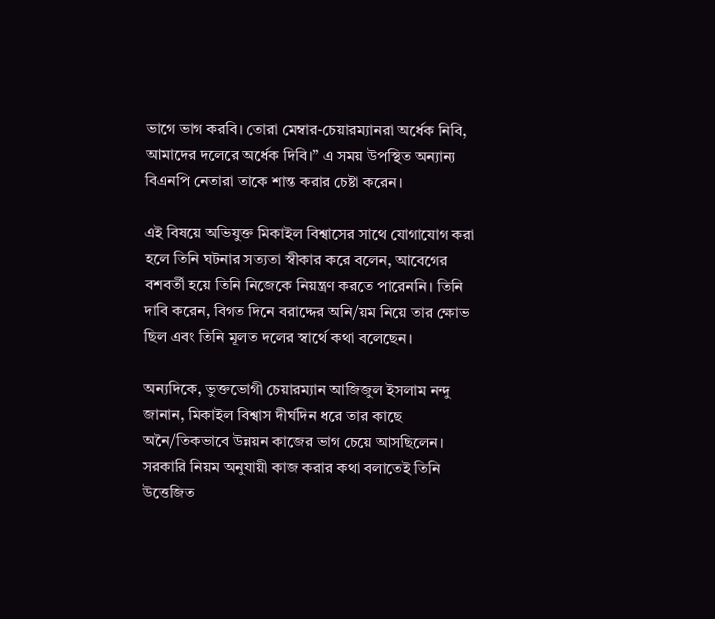ভাগে ভাগ করবি। তোরা মেম্বার-চেয়ারম্যানরা অর্ধেক নিবি, আমাদের দলেরে অর্ধেক দিবি।” এ সময় উপস্থিত অন্যান্য বিএনপি নেতারা তাকে শান্ত করার চেষ্টা করেন।

এই বিষয়ে অভিযুক্ত মিকাইল বিশ্বাসের সাথে যোগাযোগ করা হলে তিনি ঘটনার সত্যতা স্বীকার করে বলেন, আবেগের বশবর্তী হয়ে তিনি নিজেকে নিয়ন্ত্রণ করতে পারেননি। তিনি দাবি করেন, বিগত দিনে বরাদ্দের অনি/য়ম নিয়ে তার ক্ষোভ ছিল এবং তিনি মূলত দলের স্বার্থে কথা বলেছেন।

অন্যদিকে, ভুক্তভোগী চেয়ারম্যান আজিজুল ইসলাম নন্দু জানান, মিকাইল বিশ্বাস দীর্ঘদিন ধরে তার কাছে অনৈ/তিকভাবে উন্নয়ন কাজের ভাগ চেয়ে আসছিলেন। সরকারি নিয়ম অনুযায়ী কাজ করার কথা বলাতেই তিনি উত্তেজিত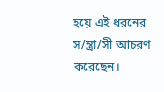হয়ে এই ধরনের স/ন্ত্রা/সী আচরণ করেছেন।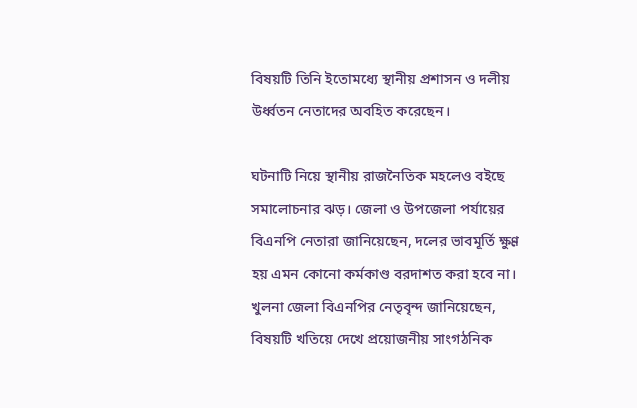বিষয়টি তিনি ইতোমধ্যে স্থানীয় প্রশাসন ও দলীয় উর্ধ্বতন নেতাদের অবহিত করেছেন।

ঘটনাটি নিয়ে স্থানীয় রাজনৈতিক মহলেও বইছে সমালোচনার ঝড়। জেলা ও উপজেলা পর্যায়ের বিএনপি নেতারা জানিয়েছেন, দলের ভাবমূর্তি ক্ষুণ্ণ হয় এমন কোনো কর্মকাণ্ড বরদাশত করা হবে না। খুলনা জেলা বিএনপির নেতৃবৃন্দ জানিয়েছেন, বিষয়টি খতিয়ে দেখে প্রয়োজনীয় সাংগঠনিক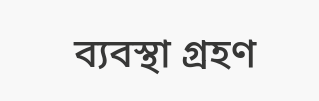ব্যবস্থা গ্রহণ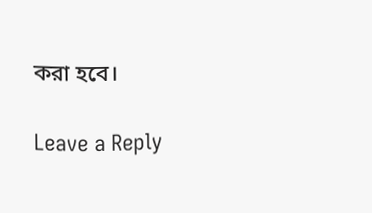করা হবে।

Leave a Reply